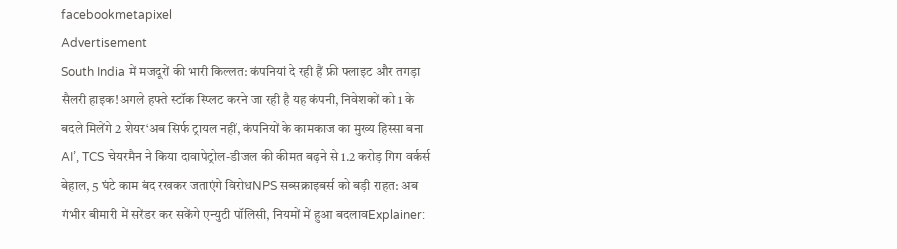facebookmetapixel
Advertisement
South India में मजदूरों की भारी किल्लत: कंपनियां दे रही हैं फ्री फ्लाइट और तगड़ा सैलरी हाइक!अगले हफ्ते स्टॉक स्प्लिट करने जा रही है यह कंपनी, निवेशकों को 1 के बदले मिलेंगे 2 शेयर‘अब सिर्फ ट्रायल नहीं, कंपनियों के कामकाज का मुख्य हिस्सा बना AI’, TCS चेयरमैन ने किया दावापेट्रोल-डीजल की कीमत बढ़ने से 1.2 करोड़ गिग वर्कर्स बेहाल, 5 घंटे काम बंद रखकर जताएंगे विरोधNPS सब्सक्राइबर्स को बड़ी राहत: अब गंभीर बीमारी में सरेंडर कर सकेंगे एन्युटी पॉलिसी, नियमों में हुआ बदलावExplainer: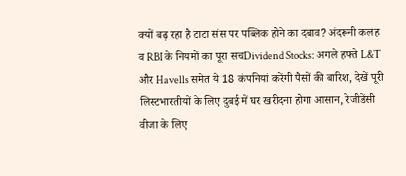क्यों बढ़ रहा है टाटा संस पर पब्लिक होने का दबाव? अंदरूनी कलह व RBI के नियमों का पूरा सचDividend Stocks: अगले हफ्ते L&T और Havells समेत ये 18 कंपनियां करेंगी पैसों की बारिश, देखें पूरी लिस्टभारतीयों के लिए दुबई में घर खरीदना होगा आसान, रेजीडेंसी वीजा के लिए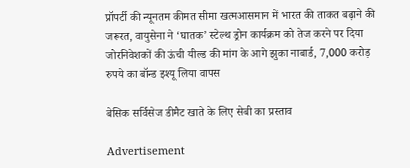प्रॉपर्टी की न्यूनतम कीमत सीमा खत्मआसमान में भारत की ताकत बढ़ाने की जरूरत, वायुसेना ने ‘घातक’ स्टेल्थ ड्रोन कार्यक्रम को तेज करने पर दिया जोरनिवेशकों की ऊंची यील्ड की मांग के आगे झुका नाबार्ड, 7,000 करोड़ रुपये का बॉन्ड इश्यू लिया वापस

बेसिक सर्विसेज डीमैट खाते के लिए सेबी का प्रस्ताव

Advertisement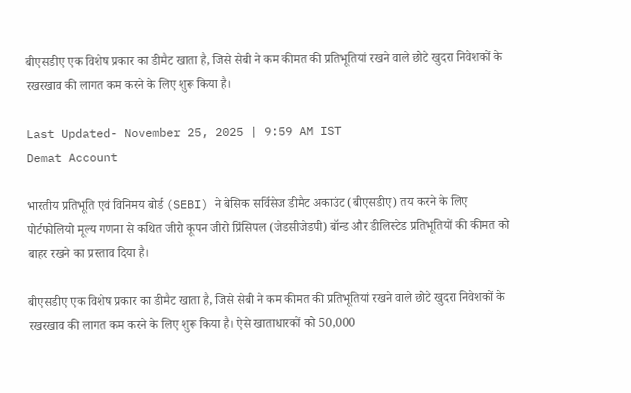बीएसडीए एक विशेष प्रकार का डीमैट खाता है, जिसे सेबी ने कम कीमत की प्रतिभूतियां रखने वाले छोटे खुदरा निवेशकों के रखरखाव की लागत कम करने के लिए शुरू किया है।

Last Updated- November 25, 2025 | 9:59 AM IST
Demat Account

भारतीय प्रतिभूति एवं विनिमय बोर्ड (SEBI) ने बेसिक सर्विसेज डीमैट अकाउंट (बीएसडीए) तय करने के लिए पोर्टफोलियो मूल्य गणना से कथित जीरो कूपन जीरो प्रिंसिपल (जेडसीजेडपी) बॉन्ड और डीलिस्टेड प्रतिभूतियों की कीमत को बाहर रखने का प्रस्ताव दिया है।

बीएसडीए एक विशेष प्रकार का डीमैट खाता है, जिसे सेबी ने कम कीमत की प्रतिभूतियां रखने वाले छोटे खुदरा निवेशकों के रखरखाव की लागत कम करने के लिए शुरू किया है। ऐसे खाताधारकों को 50,000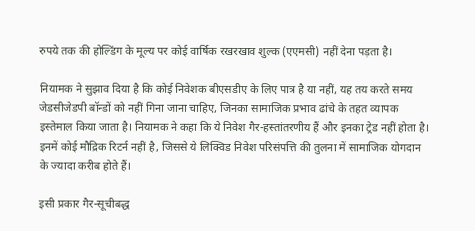रुपये तक की होल्डिंग के मूल्य पर कोई वार्षिक रखरखाव शुल्क (एएमसी) नहीं देना पड़ता है।

नियामक ने सुझाव दिया है कि कोई निवेशक बीएसडीए के लिए पात्र है या नहीं, यह तय करते समय जेडसीजेडपी बॉन्डों को नहीं गिना जाना चाहिए, जिनका सामाजिक प्रभाव ढांचे के तहत व्यापक इस्तेमाल किया जाता है। नियामक ने कहा कि ये निवेश गैर-हस्तांतरणीय हैं और इनका ट्रेड नहीं होता है। इनमें कोई मौद्रिक रिटर्न नहीं है, जिससे ये लिक्विड निवेश परिसंपत्ति की तुलना में सामाजिक योगदान के ज्यादा करीब होते हैं।

इसी प्रकार गैर-सूचीबद्ध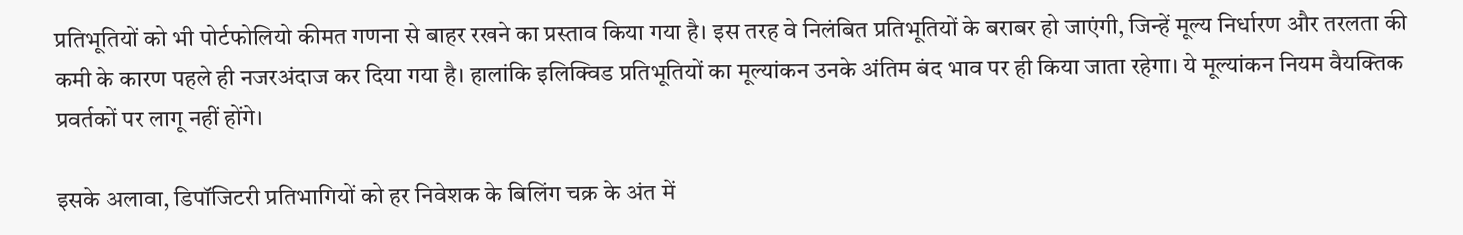प्रतिभूतियों को भी पोर्टफोलियो कीमत गणना से बाहर रखने का प्रस्ताव किया गया है। इस तरह वे निलंबित प्रतिभूतियों के बराबर हो जाएंगी, जिन्हें मूल्य निर्धारण और तरलता की कमी के कारण पहले ही नजरअंदाज कर दिया गया है। हालांकि इलिक्विड प्रतिभूतियों का मूल्यांकन उनके अंतिम बंद भाव पर ही किया जाता रहेगा। ये मूल्यांकन नियम वैयक्तिक प्रवर्तकों पर लागू नहीं होंगे।

इसके अलावा, डिपॉजिटरी प्रतिभागियों को हर निवेशक के बिलिंग चक्र के अंत में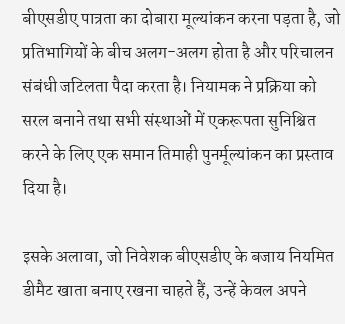बीएसडीए पात्रता का दोबारा मूल्यांकन करना पड़ता है, जो प्रतिभागियों के बीच अलग-अलग होता है और परिचालन संबंधी जटिलता पैदा करता है। नियामक ने प्रक्रिया को सरल बनाने तथा सभी संस्थाओं में एकरूपता सुनिश्चित करने के लिए एक समान तिमाही पुनर्मूल्यांकन का प्रस्ताव दिया है।

इसके अलावा, जो निवेशक बीएसडीए के बजाय नियमित डीमैट खाता बनाए रखना चाहते हैं, उन्हें केवल अपने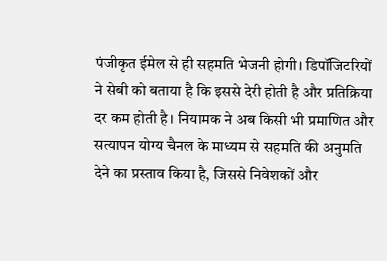पंजीकृत ईमेल से ही सहमति भेजनी होगी। डिपॉजिटरियों ने सेबी को बताया है कि इससे देरी होती है और प्रतिक्रिया दर कम होती है। नियामक ने अब किसी भी प्रमाणित और सत्यापन योग्य चैनल के माध्यम से सहमति की अनुमति देने का प्रस्ताव किया है, जिससे निवेशकों और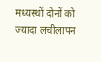मध्यस्थों दोनों को ज्यादा लचीलापन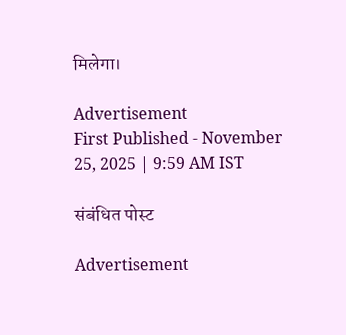मिलेगा।

Advertisement
First Published - November 25, 2025 | 9:59 AM IST

संबंधित पोस्ट

Advertisement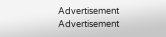Advertisement
Advertisement